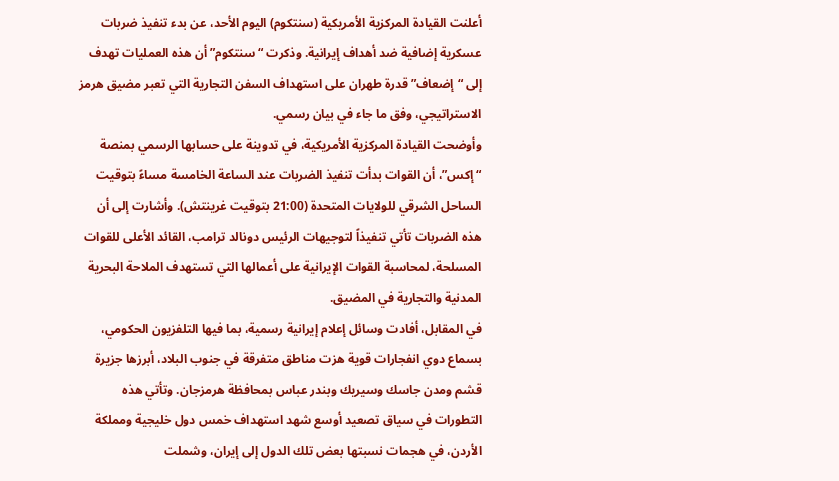أعلنت القيادة المركزية الأمريكية (سنتكوم) اليوم الأحد، عن بدء تنفيذ ضربات عسكرية إضافية ضد أهداف إيرانية. وذكرت “سنتكوم” أن هذه العمليات تهدف إلى “إضعاف” قدرة طهران على استهداف السفن التجارية التي تعبر مضيق هرمز الاستراتيجي، وفق ما جاء في بيان رسمي.
وأوضحت القيادة المركزية الأمريكية، في تدوينة على حسابها الرسمي بمنصة “إكس”، أن القوات بدأت تنفيذ الضربات عند الساعة الخامسة مساءً بتوقيت الساحل الشرقي للولايات المتحدة (21:00 بتوقيت غرينتش). وأشارت إلى أن هذه الضربات تأتي تنفيذاً لتوجيهات الرئيس دونالد ترامب، القائد الأعلى للقوات المسلحة، لمحاسبة القوات الإيرانية على أعمالها التي تستهدف الملاحة البحرية المدنية والتجارية في المضيق.
في المقابل، أفادت وسائل إعلام إيرانية رسمية، بما فيها التلفزيون الحكومي، بسماع دوي انفجارات قوية هزت مناطق متفرقة في جنوب البلاد، أبرزها جزيرة قشم ومدن جاسك وسيريك وبندر عباس بمحافظة هرمزجان. وتأتي هذه التطورات في سياق تصعيد أوسع شهد استهداف خمس دول خليجية ومملكة الأردن، في هجمات نسبتها بعض تلك الدول إلى إيران، وشملت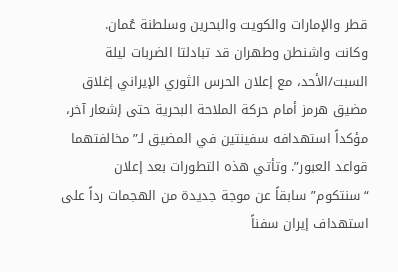قطر والإمارات والكويت والبحرين وسلطنة عُمان.
وكانت واشنطن وطهران قد تبادلتا الضربات ليلة السبت/الأحد، مع إعلان الحرس الثوري الإيراني إغلاق مضيق هرمز أمام حركة الملاحة البحرية حتى إشعار آخر، مؤكداً استهدافه سفينتين في المضيق لـ”مخالفتهما قواعد العبور”. وتأتي هذه التطورات بعد إعلان “سنتكوم” سابقاً عن موجة جديدة من الهجمات رداً على استهداف إيران سفناً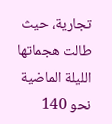تجارية، حيث طالت هجماتها الليلة الماضية نحو 140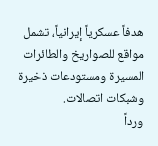هدفاً عسكرياً إيرانياً، تشمل مواقع للصواريخ والطائرات المسيرة ومستودعات ذخيرة وشبكات اتصالات.
ورداً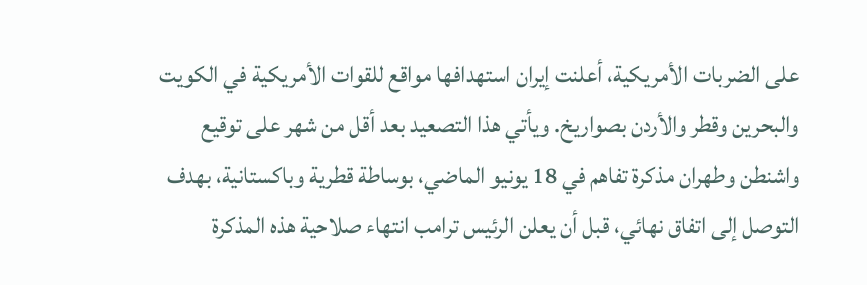على الضربات الأمريكية، أعلنت إيران استهدافها مواقع للقوات الأمريكية في الكويت والبحرين وقطر والأردن بصواريخ. ويأتي هذا التصعيد بعد أقل من شهر على توقيع واشنطن وطهران مذكرة تفاهم في 18 يونيو الماضي، بوساطة قطرية وباكستانية، بهدف التوصل إلى اتفاق نهائي، قبل أن يعلن الرئيس ترامب انتهاء صلاحية هذه المذكرة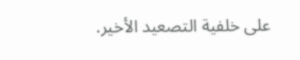على خلفية التصعيد الأخير.